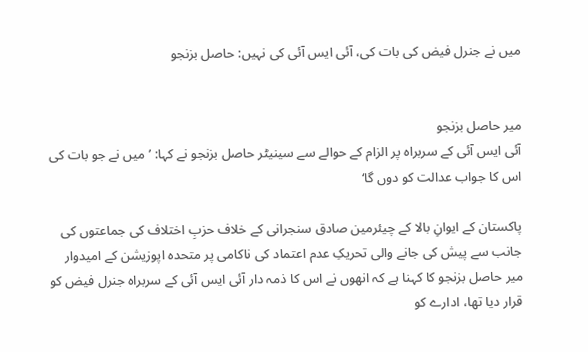میں نے جنرل فیض کی بات کی، آئی ایس آئی کی نہیں: حاصل بزنجو


میر حاصل بزنجو
آئی ایس آئی کے سربراہ پر الزام کے حوالے سے سینیٹر حاصل بزنجو نے کہا: ’میں نے جو بات کی اس کا جواب عدالت کو دوں گا‘

پاکستان کے ایوانِ بالا کے چیئرمین صادق سنجرانی کے خلاف حزبِ اختلاف کی جماعتوں کی جانب سے پیش کی جانے والی تحریکِ عدم اعتماد کی ناکامی پر متحدہ اپوزیشن کے امیدوار میر حاصل بزنجو کا کہنا ہے کہ انھوں نے اس کا ذمہ دار آئی ایس آئی کے سربراہ جنرل فیض کو قرار دیا تھا، ادارے کو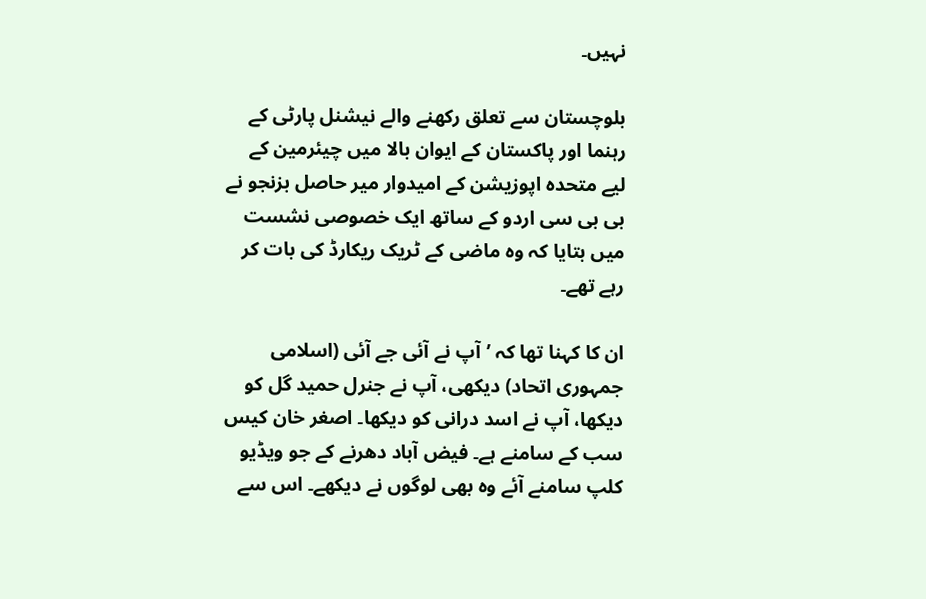نہیں۔

بلوچستان سے تعلق رکھنے والے نیشنل پارٹی کے رہنما اور پاکستان کے ایوان بالا میں چیئرمین کے لیے متحدہ اپوزیشن کے امیدوار میر حاصل بزنجو نے بی بی سی اردو کے ساتھ ایک خصوصی نشست میں بتایا کہ وہ ماضی کے ٹریک ریکارڈ کی بات کر رہے تھے۔

ان کا کہنا تھا کہ ’آپ نے آئی جے آئی (اسلامی جمہوری اتحاد) دیکھی، آپ نے جنرل حمید گل کو دیکھا، آپ نے اسد درانی کو دیکھا۔ اصغر خان کیس سب کے سامنے ہے۔ فیض آباد دھرنے کے جو ویڈیو کلپ سامنے آئے وہ بھی لوگوں نے دیکھے۔ اس سے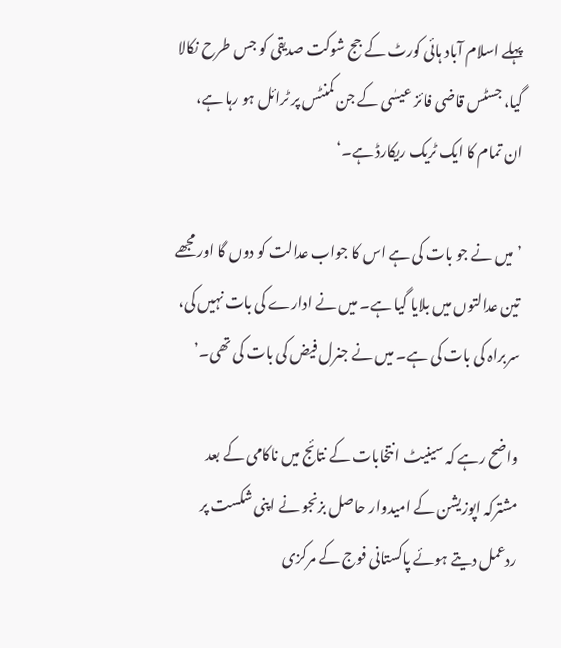پہلے اسلام آباد ہائی کورٹ کے جج شوکت صدیقی کو جس طرح نکالا گیا، جسٹس قاضی فائز عیسٰی کے جن کمنٹس پر ٹرائل ہو رہا ہے، ان تمام کا ایک ٹریک ریکارڈ ہے۔‘

’میں نے جو بات کی ہے اس کا جواب عدالت کو دوں گا اور مجھے تین عدالتوں میں بلایا گیا ہے۔ میں نے ادارے کی بات نہیں کی، سربراہ کی بات کی ہے۔ میں نے جنرل فیض کی بات کی تھی۔’

واضح رہے کہ سینیٹ انتخابات کے نتائج میں ناکامی کے بعد مشترکہ اپوزیشن کے امیدوار حاصل بزنجو نے اپنی شکست پر ردعمل دیتے ہوئے پاکستانی فوج کے مرکزی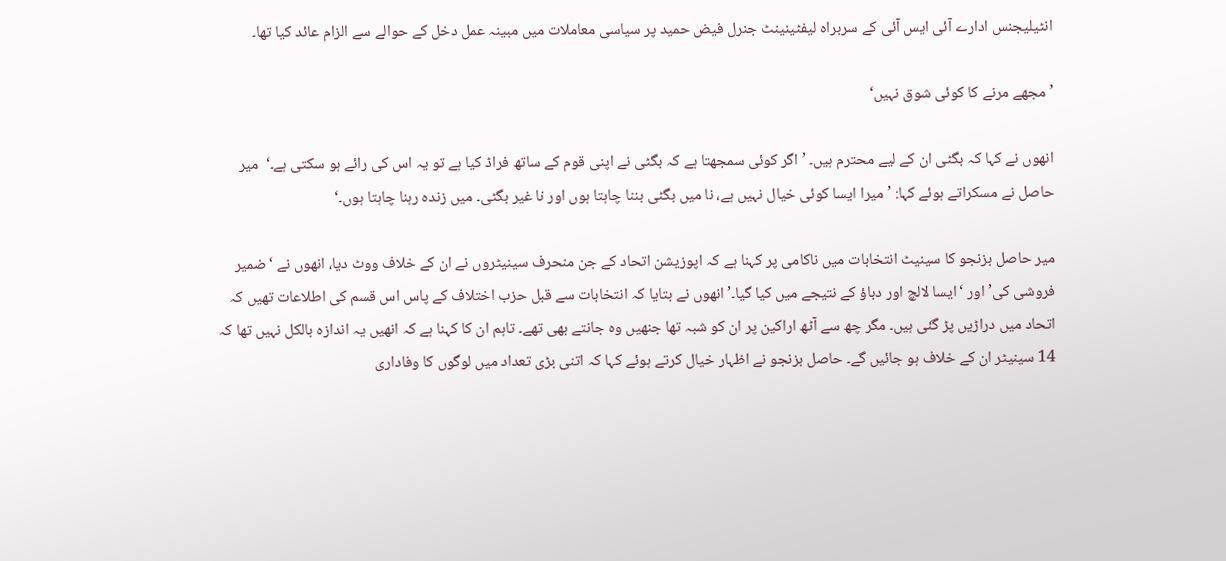انٹیلیجنس ادارے آئی ایس آئی کے سربراہ لیفٹینینٹ جنرل فیض حمید پر سیاسی معاملات میں مبینہ عمل دخل کے حوالے سے الزام عائد کیا تھا۔

’مجھے مرنے کا کوئی شوق نہیں‘

انھوں نے کہا کہ بگٹی ان کے لیے محترم ہیں۔ ’اگر کوئی سمجھتا ہے کہ بگٹی نے اپنی قوم کے ساتھ فراڈ کیا ہے تو یہ اس کی رائے ہو سکتی ہے۔‘  میر حاصل نے مسکراتے ہوئے کہا: ’میرا ایسا کوئی خیال نہیں ہے، نا میں بگٹی بننا چاہتا ہوں اور نا غیر بگٹی۔ میں زندہ رہنا چاہتا ہوں۔‘

میر حاصل بزنجو کا سینیٹ انتخابات میں ناکامی پر کہنا ہے کہ اپوزیشن اتحاد کے جن منحرف سینیٹروں نے ان کے خلاف ووٹ دیا، انھوں نے ‘ضمیر فروشی کی’ اور ‘ایسا لالچ اور دباؤ کے نتیجے میں کیا گیا۔’ انھوں نے بتایا کہ انتخابات سے قبل حزب اختلاف کے پاس اس قسم کی اطلاعات تھیں کہ اتحاد میں دراڑیں پڑ گئی ہیں۔ مگر چھ سے آٹھ اراکین پر ان کو شبہ تھا جنھیں وہ جانتے بھی تھے۔ تاہم ان کا کہنا ہے کہ انھیں یہ اندازہ بالکل نہیں تھا کہ 14 سینیٹر ان کے خلاف ہو جائیں گے۔ حاصل بزنجو نے اظہار خیال کرتے ہوئے کہا کہ اتنی بڑی تعداد میں لوگوں کا وفاداری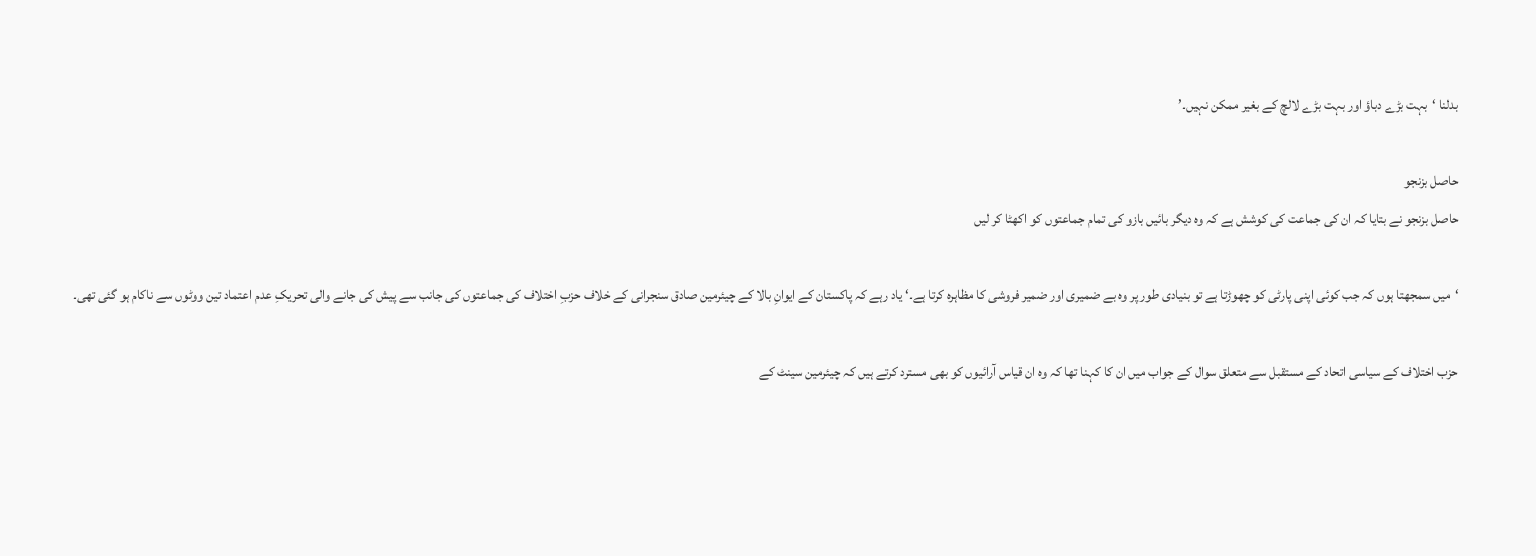بدلنا ‘بہت بڑے دباؤ اور بہت بڑے لالچ کے بغیر ممکن نہیں۔’

حاصل بزنجو
حاصل بزنجو نے بتایا کہ ان کی جماعت کی کوشش ہے کہ وہ دیگر بائیں بازو کی تمام جماعتوں کو اکھٹا کر لیں

‘میں سمجھتا ہوں کہ جب کوئی اپنی پارٹی کو چھوڑتا ہے تو بنیادی طور پر وہ بے ضمیری اور ضمیر فروشی کا مظاہرہ کرتا ہے۔‘ یاد رہے کہ پاکستان کے ایوانِ بالا کے چیئرمین صادق سنجرانی کے خلاف حزبِ اختلاف کی جماعتوں کی جانب سے پیش کی جانے والی تحریکِ عدم اعتماد تین ووٹوں سے ناکام ہو گئی تھی۔

حزب اختلاف کے سیاسی اتحاد کے مستقبل سے متعلق سوال کے جواب میں ان کا کہنا تھا کہ وہ ان قیاس آرائیوں کو بھی مسترد کرتے ہیں کہ چیئرمین سینٹ کے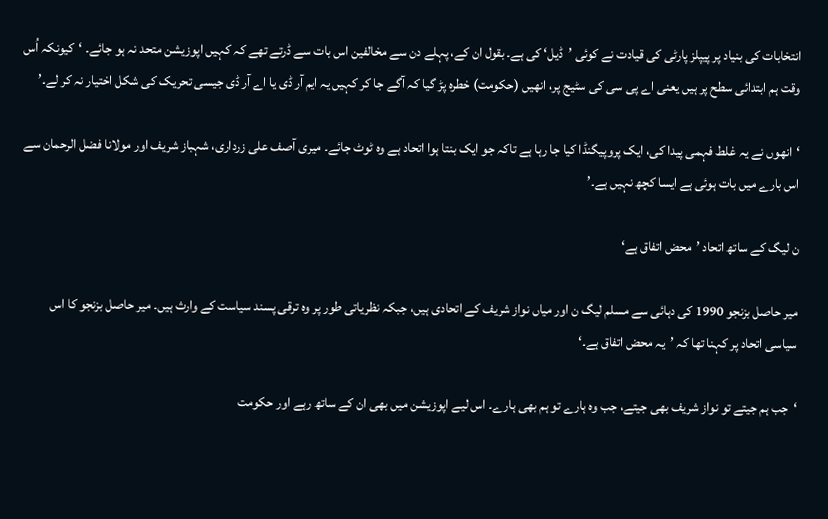انتخابات کی بنیاد پر پیپلز پارٹی کی قیادت نے کوئی ’ڈیل‘ کی ہے۔ بقول ان کے، پہلے دن سے مخالفین اس بات سے ڈرتے تھے کہ کہیں اپوزیشن متحد نہ ہو جائے۔ ‘کیونکہ اُس وقت ہم ابتدائی سطح پر ہیں یعنی اے پی سی کی سٹیج پر، انھیں (حکومت) خطرہ پڑ گیا کہ آگے جا کر کہیں یہ ایم آر ڈی یا اے آر ڈی جیسی تحریک کی شکل اختیار نہ کر لے۔’

‘انھوں نے یہ غلط فہمی پیدا کی، ایک پروپیگنڈا کیا جا رہا ہے تاکہ جو ایک بنتا ہوا اتحاد ہے وہ ٹوٹ جائے۔ میری آصف علی زرداری، شہباز شریف اور مولانا فضل الرحمان سے اس بارے میں بات ہوئی ہے ایسا کچھ نہیں ہے۔’

ن لیگ کے ساتھ اتحاد ’محض اتفاق ہے‘

میر حاصل بزنجو 1990 کی دہائی سے مسلم لیگ ن اور میاں نواز شریف کے اتحادی ہیں، جبکہ نظریاتی طور پر وہ ترقی پسند سیاست کے وارث ہیں۔ میر حاصل بزنجو کا اس سیاسی اتحاد پر کہنا تھا کہ ’یہ محض اتفاق ہے۔‘

‘جب ہم جیتے تو نواز شریف بھی جیتے، جب وہ ہارے تو ہم بھی ہارے۔ اس لیے اپوزیشن میں بھی ان کے ساتھ رہے اور حکومت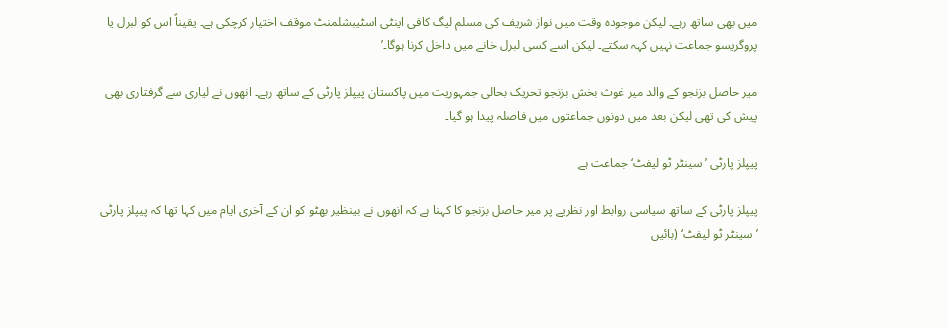میں بھی ساتھ رہے۔ لیکن موجودہ وقت میں نواز شریف کی مسلم لیگ کافی اینٹی اسٹیبشلمنٹ موقف اختیار کرچکی ہے۔ یقیناً اس کو لبرل یا پروگریسو جماعت نہیں کہہ سکتے۔ لیکن اسے کسی لبرل خانے میں داخل کرنا ہوگا۔’

میر حاصل بزنجو کے والد میر غوث بخش بزنجو تحریک بحالی جمہوریت میں پاکستان پیپلز پارٹی کے ساتھ رہے۔ انھوں نے لیاری سے گرفتاری بھی پیش کی تھی لیکن بعد میں دونوں جماعتوں میں فاصلہ پیدا ہو گیا۔

پیپلز پارٹی ’سینٹر ٹو لیفٹ‘ جماعت ہے

پیپلز پارٹی کے ساتھ سیاسی روابط اور نظریے پر میر حاصل بزنجو کا کہنا ہے کہ انھوں نے بینظیر بھٹو کو ان کے آخری ایام میں کہا تھا کہ پیپلز پارٹی ’سینٹر ٹو لیفٹ‘ (بائیں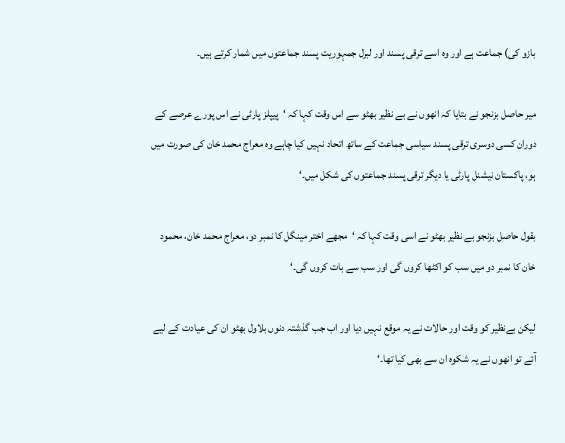بازو کی) جماعت ہے اور وہ اسے ترقی پسند اور لبرل جمہوریت پسند جماعتوں میں شمار کرتے ہیں۔

میر حاصل بزنجو نے بتایا کہ انھوں نے بے نظیر بھٹو سے اس وقت کہا کہ ‘پیپلز پارٹی نے اس پورے عرصے کے دوران کسی دوسری ترقی پسند سیاسی جماعت کے ساتھ اتحاد نہیں کیا چاہے وہ معراج محمد خان کی صورت میں ہو، پاکستان نیشنل پارٹی یا دیگر ترقی پسند جماعتوں کی شکل میں۔‘

بقول حاصل بزنجو بے نظیر بھٹو نے اسی وقت کہا کہ ‘مجھے اختر مینگل کا نمبر دو، معراج محمد خان، محمود خان کا نمبر دو میں سب کو اکٹھا کروں گی اور سب سے بات کروں گی۔‘

لیکن بےنظیر کو وقت اور حالات نے یہ موقع نہیں دیا اور اب جب گذشتہ دنوں بلاول بھٹو ان کی عیادت کے لیے آئے تو انھوں نے یہ شکوہ ان سے بھی کیا تھا۔‘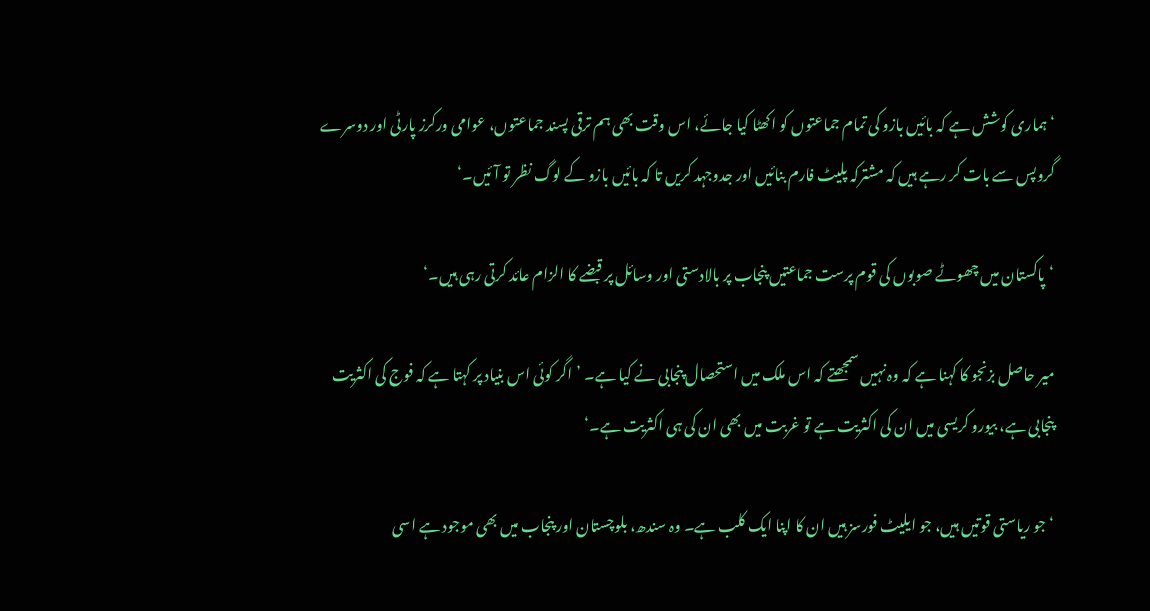‘ہماری کوشش ہے کہ بائیں بازو کی تمام جماعتوں کو اکھٹا کیا جائے، اس وقت بھی ہم ترقی پسند جماعتوں، عوامی ورکرز پارٹی اور دوسرے گروپس سے بات کر رہے ہیں کہ مشترکہ پلیٹ فارم بنائیں اور جدوجہد کریں تا کہ بائیں بازو کے لوگ نظر تو آئیں۔‘

‘پاکستان میں چھوٹے صوبوں کی قوم پرست جماعتیں پنجاب پر بالادستی اور وسائل پر قبضے کا الزام عائد کرتی رہی ہیں۔‘

میر حاصل بزنجو کا کہنا ہے کہ وہ نہیں سمجھتے کہ اس ملک میں استحصال پنجابی نے کیا ہے۔ ’اگر کوئی اس بنیاد پر کہتا ہے کہ فوج کی اکثریت پنجابی ہے، بیورو کریسی میں ان کی اکثریت ہے تو غربت میں بھی ان کی ہی اکثریت ہے۔‘

‘جو ریاستی قوتیں ہیں، جو ایلیٹ فورسز ہیں ان کا اپنا ایک کلب ہے۔ وہ سندھ، بلوچستان اور پنجاب میں بھی موجود ہے اسی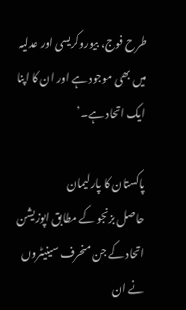طرح فوج، بیوروکریسی اور عدلیہ میں بھی موجود ہے اور ان کا اپنا ایک اتحاد ہے۔’

پاکستان کا پارلیمان
حاصل بزنجو کے مطابق اپوزیشن اتحاد کے جن منحرف سینیٹروں نے ان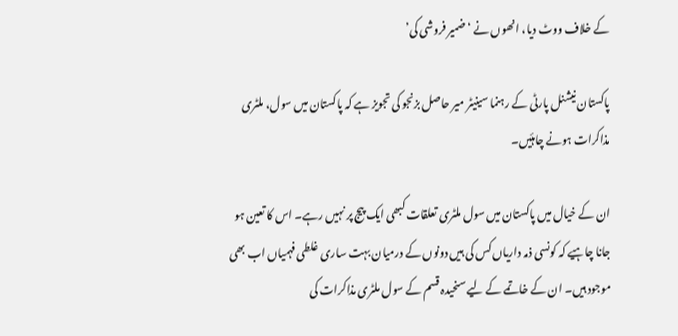کے خلاف ووٹ دیا، انھوں نے ‘ضمیر فروشی کی’

پاکستان نیشنل پارٹی کے رہنما سینیٹر میر حاصل بزنجو کی تجویز ہے کہ پاکستان میں سول، ملٹری مذاکرات ہونے چاہئیں۔

ان کے خیال میں پاکستان میں سول ملٹری تعلقات کبھی ایک پیج پر نہیں رہے۔ اس کا تعین ہو جانا چاہیے کہ کونسی ذمہ داریاں کس کی ہیں دونوں کے درمیان بہت ساری غلطی فہمیاں اب بھی موجود ہیں۔ ان کے خاتمے کے لیے سنحیدہ قسم کے سول ملٹری مذاکرات کی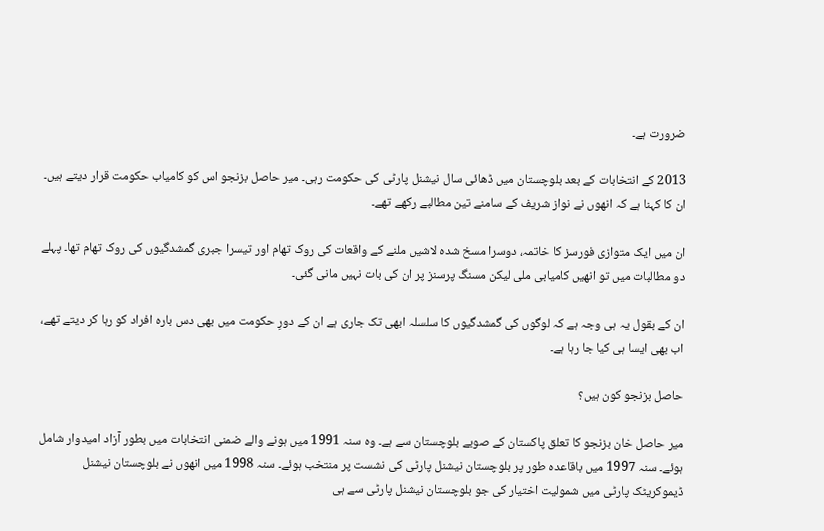ضرورت ہے۔

2013 کے انتخابات کے بعد بلوچستان میں ڈھائی سال نیشنل پارٹی کی حکومت رہی۔ میر حاصل بزنجو اس کو کامیاب حکومت قرار دیتے ہیں۔ ان کا کہنا ہے کہ انھوں نے نواز شریف کے سامنے تین مطالبے رکھے تھے۔

ان میں ایک متوازی فورسز کا خاتمہ، دوسرا مسخ شدہ لاشیں ملنے کے واقعات کی روک تھام اور تیسرا جبری گمشدگیوں کی روک تھام تھا۔ پہلے دو مطالبات میں تو انھیں کامیابی ملی لیکن مسنگ پرسنز پر ان کی بات نہیں مانی گئی۔

ان کے بقول یہ ہی وجہ ہے کہ لوگوں کی گمشدگیوں کا سلسلہ ابھی تک جاری ہے ان کے دورِ حکومت میں بھی دس بارہ افراد کو رہا کر دیتے تھے، اب بھی ایسا ہی کیا جا رہا ہے۔

حاصل بزنجو کون ہیں؟

میر حاصل خان بزنجو کا تعلق پاکستان کے صوبے بلوچستان سے ہے۔ وہ سنہ 1991 میں ہونے والے ضمنی انتخابات میں بطور آزاد امیدوار شامل ہوئے۔ سنہ 1997 میں باقاعدہ طور پر بلوچستان نیشنل پارٹی کی نشست پر منتخب ہوئے۔ سنہ 1998 میں انھوں نے بلوچستان نیشنل ڈیموکریٹک پارٹی میں شمولیت اختیار کی جو بلوچستان نیشنل پارٹی سے ہی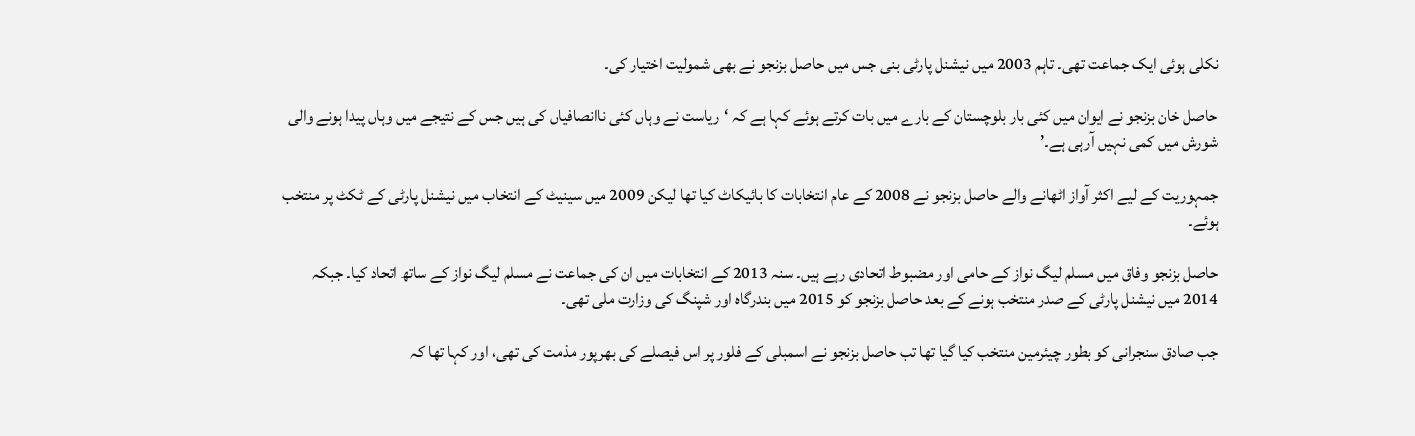نکلی ہوئی ایک جماعت تھی۔ تاہم 2003 میں نیشنل پارٹی بنی جس میں حاصل بزنجو نے بھی شمولیت اختیار کی۔

حاصل خان بزنجو نے ایوان میں کئی بار بلوچستان کے بارے میں بات کرتے ہوئے کہا ہے کہ ‘ریاست نے وہاں کئی ناانصافیاں کی ہیں جس کے نتیجے میں وہاں پیدا ہونے والی شورش میں کمی نہیں آرہی ہے۔’

جمہوریت کے لیے اکثر آواز اٹھانے والے حاصل بزنجو نے 2008 کے عام انتخابات کا بائیکاٹ کیا تھا لیکن 2009 میں سینیٹ کے انتخاب میں نیشنل پارٹی کے ٹکٹ پر منتخب ہوئے۔

حاصل بزنجو وفاق میں مسلم لیگ نواز کے حامی اور مضبوط اتحادی رہے ہیں۔ سنہ 2013 کے انتخابات میں ان کی جماعت نے مسلم لیگ نواز کے ساتھ اتحاد کیا۔ جبکہ 2014 میں نیشنل پارٹی کے صدر منتخب ہونے کے بعد حاصل بزنجو کو 2015 میں بندرگاہ اور شپنگ کی وزارت ملی تھی۔

جب صادق سنجرانی کو بطور چیئرمین منتخب کیا گیا تھا تب حاصل بزنجو نے اسمبلی کے فلور پر اس فیصلے کی بھرپور مذمت کی تھی، اور کہا تھا کہ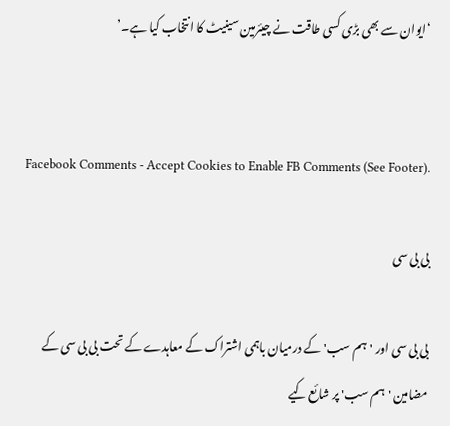‘ایوان سے بھی بڑی کسی طاقت نے چیئرمین سینیٹ کا انتخاب کیا ہے۔’


Facebook Comments - Accept Cookies to Enable FB Comments (See Footer).

بی بی سی

بی بی سی اور 'ہم سب' کے درمیان باہمی اشتراک کے معاہدے کے تحت بی بی سی کے مضامین 'ہم سب' پر شائع کیے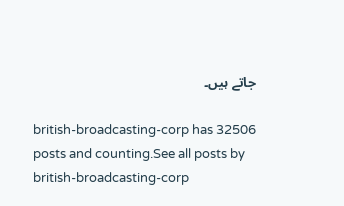جاتے ہیں۔

british-broadcasting-corp has 32506 posts and counting.See all posts by british-broadcasting-corp